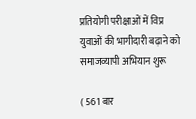प्रतियोगी परीक्षाओं में विप्र युवाओं की भागीदारी बढ़ाने को समाजव्यापी अभियान शुरू

( 561 बार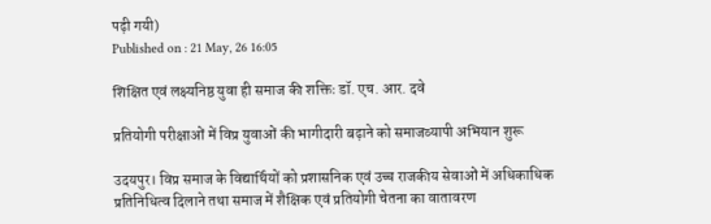पढ़ी गयी)
Published on : 21 May, 26 16:05

शिक्षित एवं लक्ष्यनिष्ठ युवा ही समाज की शक्तिः डॉ. एच. आर. दवे

प्रतियोगी परीक्षाओं में विप्र युवाओं की भागीदारी बढ़ाने को समाजव्यापी अभियान शुरू

उदयपुर। विप्र समाज के विद्यार्थियों को प्रशासनिक एवं उच्च राजकीय सेवाओं में अधिकाधिक प्रतिनिधित्व दिलाने तथा समाज में शैक्षिक एवं प्रतियोगी चेतना का वातावरण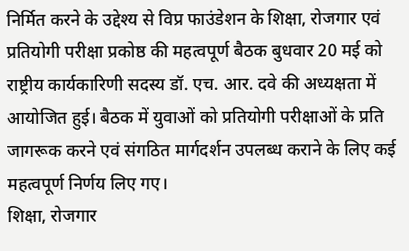निर्मित करने के उद्देश्य से विप्र फाउंडेशन के शिक्षा, रोजगार एवं प्रतियोगी परीक्षा प्रकोष्ठ की महत्वपूर्ण बैठक बुधवार 20 मई को राष्ट्रीय कार्यकारिणी सदस्य डॉ. एच. आर. दवे की अध्यक्षता में आयोजित हुई। बैठक में युवाओं को प्रतियोगी परीक्षाओं के प्रति जागरूक करने एवं संगठित मार्गदर्शन उपलब्ध कराने के लिए कई महत्वपूर्ण निर्णय लिए गए।
शिक्षा, रोजगार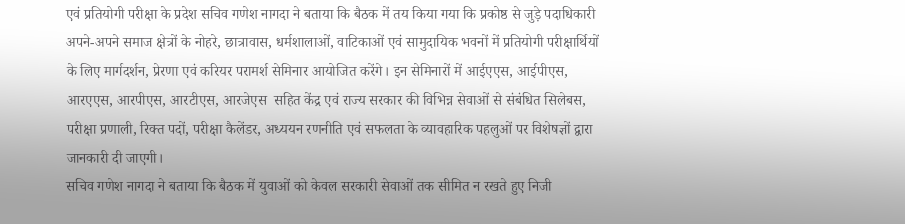एवं प्रतियोगी परीक्षा के प्रदेश सचिव गणेश नागदा ने बताया कि बैठक में तय किया गया कि प्रकोष्ठ से जुड़े पदाधिकारी अपने-अपने समाज क्षेत्रों के नोहरे, छात्रावास, धर्मशालाओं, वाटिकाओं एवं सामुदायिक भवनों में प्रतियोगी परीक्षार्थियों के लिए मार्गदर्शन, प्रेरणा एवं करियर परामर्श सेमिनार आयोजित करेंगे। इन सेमिनारों में आईएएस, आईपीएस, आरएएस, आरपीएस, आरटीएस, आरजेएस  सहित केंद्र एवं राज्य सरकार की विभिन्न सेवाओं से संबंधित सिलेबस, परीक्षा प्रणाली, रिक्त पदों, परीक्षा कैलेंडर, अध्ययन रणनीति एवं सफलता के व्यावहारिक पहलुओं पर विशेषज्ञों द्वारा जानकारी दी जाएगी।
सचिव गणेश नागदा ने बताया कि बैठक में युवाओं को केवल सरकारी सेवाओं तक सीमित न रखते हुए निजी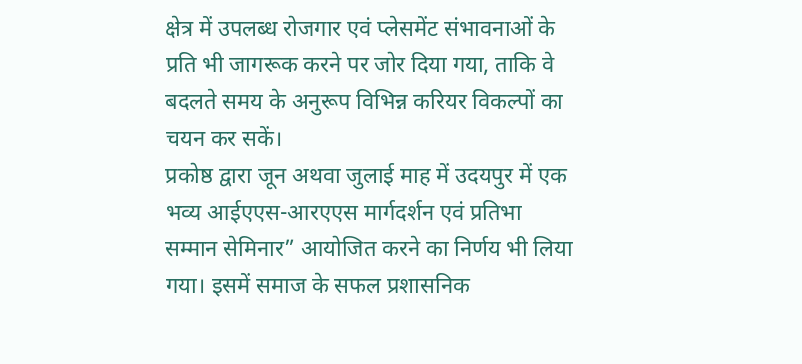क्षेत्र में उपलब्ध रोजगार एवं प्लेसमेंट संभावनाओं के प्रति भी जागरूक करने पर जोर दिया गया, ताकि वे बदलते समय के अनुरूप विभिन्न करियर विकल्पों का चयन कर सकें।
प्रकोष्ठ द्वारा जून अथवा जुलाई माह में उदयपुर में एक भव्य आईएएस-आरएएस मार्गदर्शन एवं प्रतिभा सम्मान सेमिनार” आयोजित करने का निर्णय भी लिया गया। इसमें समाज के सफल प्रशासनिक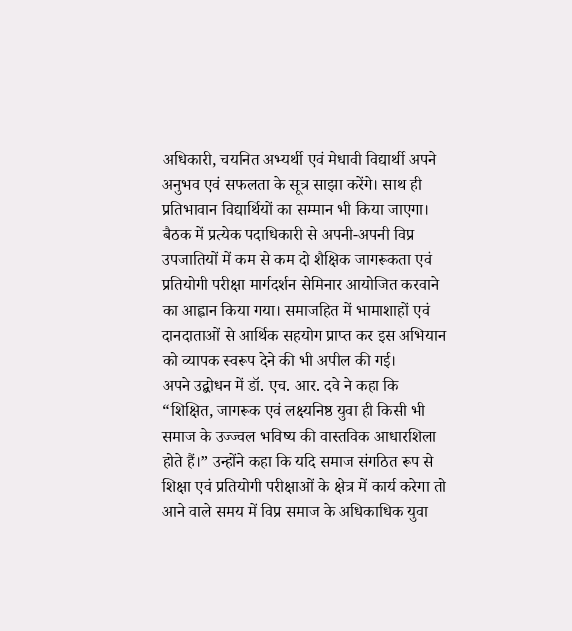अधिकारी, चयनित अभ्यर्थी एवं मेधावी विद्यार्थी अपने अनुभव एवं सफलता के सूत्र साझा करेंगे। साथ ही प्रतिभावान विद्यार्थियों का सम्मान भी किया जाएगा।
बैठक में प्रत्येक पदाधिकारी से अपनी-अपनी विप्र उपजातियों में कम से कम दो शैक्षिक जागरूकता एवं प्रतियोगी परीक्षा मार्गदर्शन सेमिनार आयोजित करवाने का आह्वान किया गया। समाजहित में भामाशाहों एवं दानदाताओं से आर्थिक सहयोग प्राप्त कर इस अभियान को व्यापक स्वरूप देने की भी अपील की गई।
अपने उद्बोधन में डॉ. एच. आर. दवे ने कहा कि “शिक्षित, जागरूक एवं लक्ष्यनिष्ठ युवा ही किसी भी समाज के उज्ज्वल भविष्य की वास्तविक आधारशिला होते हैं।” उन्होंने कहा कि यदि समाज संगठित रूप से शिक्षा एवं प्रतियोगी परीक्षाओं के क्षेत्र में कार्य करेगा तो आने वाले समय में विप्र समाज के अधिकाधिक युवा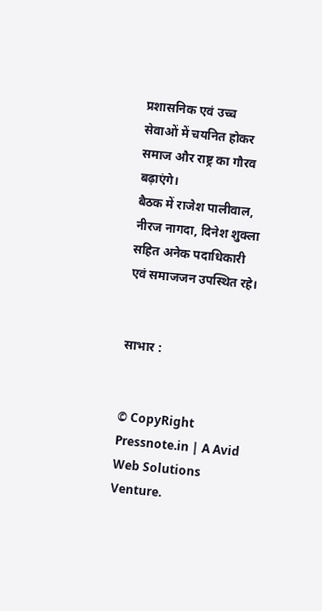प्रशासनिक एवं उच्च सेवाओं में चयनित होकर समाज और राष्ट्र का गौरव बढ़ाएंगे।
बैठक में राजेश पालीवाल, नीरज नागदा, दिनेश शुक्ला सहित अनेक पदाधिकारी एवं समाजजन उपस्थित रहे।


साभार :


© CopyRight Pressnote.in | A Avid Web Solutions Venture.